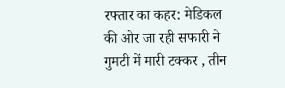रफ्तार का कहर: मेडिकल की ओर जा रही सफारी ने गुमटी में मारी टक्कर , तीन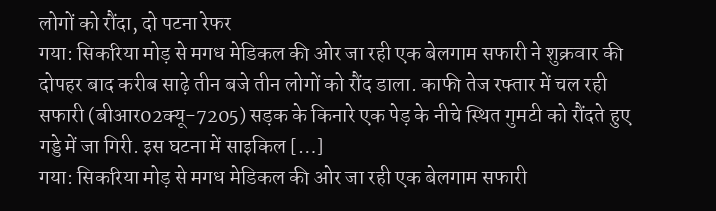लोगों को रौंदा, दो पटना रेफर
गया: सिकरिया मोड़ से मगध मेडिकल की ओर जा रही एक बेलगाम सफारी ने शुक्रवार की दोपहर बाद करीब साढ़े तीन बजे तीन लोगों को रौंद डाला. काफी तेज रफ्तार में चल रही सफारी (बीआर02क्यू-7205) सड़क के किनारे एक पेड़ के नीचे स्थित गुमटी को रौंदते हुए गड्डे में जा गिरी. इस घटना में साइकिल […]
गया: सिकरिया मोड़ से मगध मेडिकल की ओर जा रही एक बेलगाम सफारी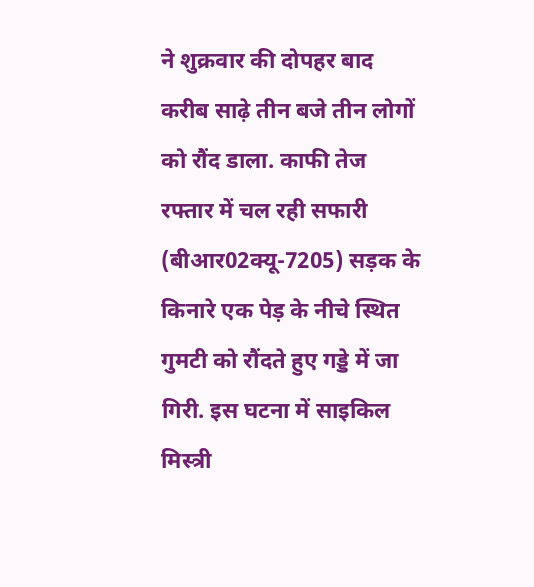ने शुक्रवार की दोपहर बाद करीब साढ़े तीन बजे तीन लोगों को रौंद डाला. काफी तेज रफ्तार में चल रही सफारी (बीआर02क्यू-7205) सड़क के किनारे एक पेड़ के नीचे स्थित गुमटी को रौंदते हुए गड्डे में जा गिरी. इस घटना में साइकिल मिस्त्री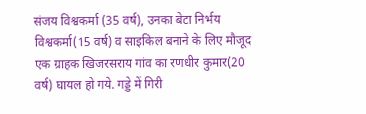संजय विश्वकर्मा (35 वर्ष), उनका बेटा निर्भय विश्वकर्मा(15 वर्ष) व साइकिल बनाने के लिए मौजूद एक ग्राहक खिजरसराय गांव का रणधीर कुमार(20 वर्ष) घायल हो गये. गड्डे में गिरी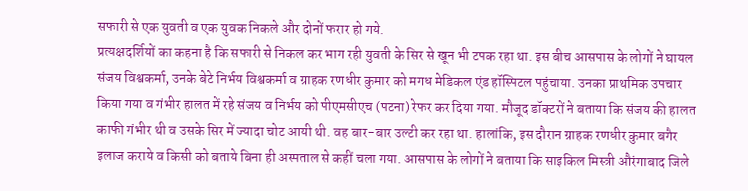सफारी से एक युवती व एक युवक निकले और दोनों फरार हो गये.
प्रत्यक्षदर्शियों का कहना है कि सफारी से निकल कर भाग रही युवती के सिर से खून भी टपक रहा था. इस बीच आसपास के लोगों ने घायल संजय विश्वकर्मा, उनके बेटे निर्भय विश्वकर्मा व ग्राहक रणधीर कुमार को मगध मेडिकल एंड हॉस्पिटल पहुंचाया. उनका प्राथमिक उपचार किया गया व गंभीर हालत में रहे संजय व निर्भय को पीएमसीएच (पटना) रेफर कर दिया गया. मौजूद डॉक्टरों ने बताया कि संजय की हालत काफी गंभीर थी व उसके सिर में ज्यादा चोट आयी थी. वह बार-बार उल्टी कर रहा था. हालांकि, इस दौरान ग्राहक रणधीर कुमार बगैर इलाज कराये व किसी को बताये बिना ही अस्पताल से कहीं चला गया. आसपास के लोगों ने बताया कि साइकिल मिस्त्री औरंगाबाद जिले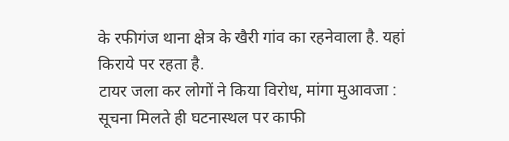के रफीगंज थाना क्षेत्र के खैरी गांव का रहनेवाला है. यहां किराये पर रहता है.
टायर जला कर लोगों ने किया विरोध, मांगा मुआवजा : सूचना मिलते ही घटनास्थल पर काफी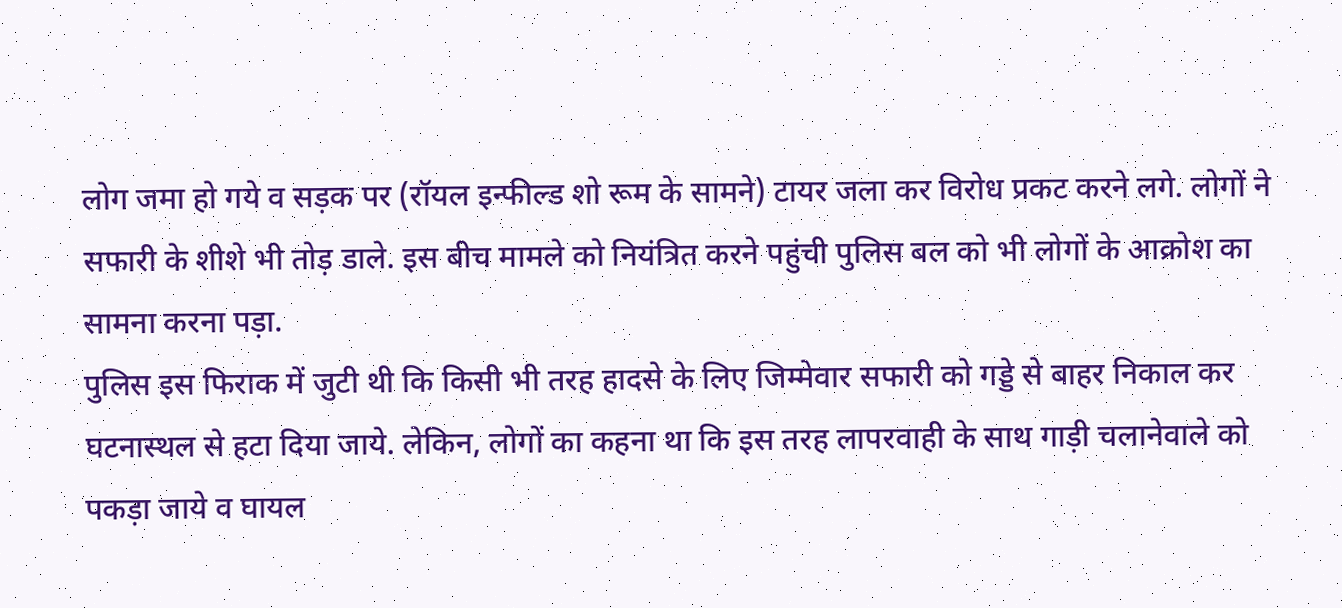लोग जमा हो गये व सड़क पर (रॉयल इन्फील्ड शो रूम के सामने) टायर जला कर विरोध प्रकट करने लगे. लोगों ने सफारी के शीशे भी तोड़ डाले. इस बीच मामले को नियंत्रित करने पहुंची पुलिस बल को भी लोगों के आक्रोश का सामना करना पड़ा.
पुलिस इस फिराक में जुटी थी कि किसी भी तरह हादसे के लिए जिम्मेवार सफारी को गड्डे से बाहर निकाल कर घटनास्थल से हटा दिया जाये. लेकिन, लोगों का कहना था कि इस तरह लापरवाही के साथ गाड़ी चलानेवाले को पकड़ा जाये व घायल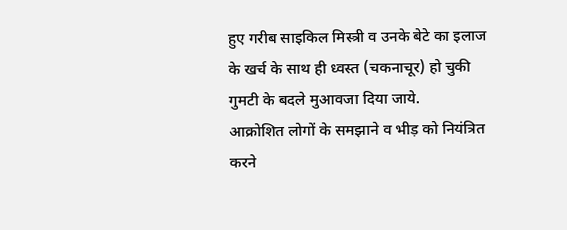हुए गरीब साइकिल मिस्त्री व उनके बेटे का इलाज के खर्च के साथ ही ध्वस्त (चकनाचूर) हो चुकी गुमटी के बदले मुआवजा दिया जाये.
आक्रोशित लोगों के समझाने व भीड़ को नियंत्रित करने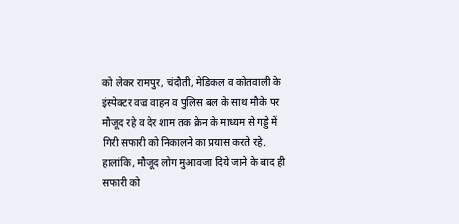को लेकर रामपुर, चंदौती, मेडिकल व कोतवाली के इंस्पेक्टर वज्र वाहन व पुलिस बल के साथ मौके पर मौजूद रहे व देर शाम तक क्रेन के माध्यम से गड्डे में गिरी सफारी को निकालने का प्रयास करते रहे. हालांकि, मौजूद लोग मुआवजा दिये जाने के बाद ही सफारी को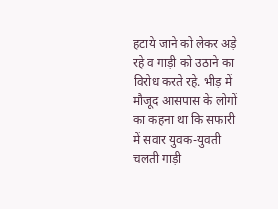हटाये जाने को लेकर अड़े रहे व गाड़ी को उठाने का विरोध करते रहे. भीड़ में मौजूद आसपास के लोगों का कहना था कि सफारी में सवार युवक-युवती चलती गाड़ी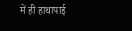में ही हाथापाई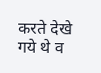करते देखे गये थे व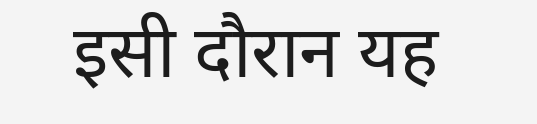इसी दौरान यह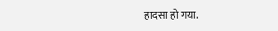हादसा हो गया.